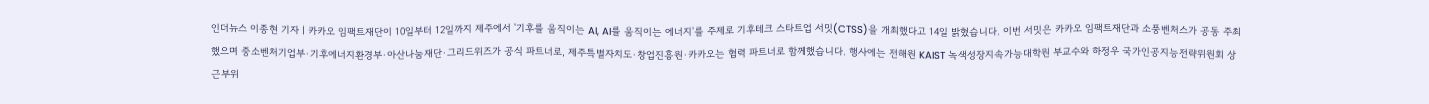인더뉴스 이종현 기자ㅣ카카오 임팩트재단이 10일부터 12일까지 제주에서 '기후를 움직이는 AI, AI를 움직이는 에너지'를 주제로 기후테크 스타트업 서밋(CTSS)을 개최했다고 14일 밝혔습니다. 이번 서밋은 카카오 임팩트재단과 소풍벤처스가 공동 주최했으며 중소벤처기업부·기후에너지환경부·아산나눔재단·그리드위즈가 공식 파트너로, 제주특별자치도·창업진흥원·카카오는 협력 파트너로 함께했습니다. 행사에는 전해원 KAIST 녹색성장지속가능대학원 부교수와 하정우 국가인공지능전략위원회 상근부위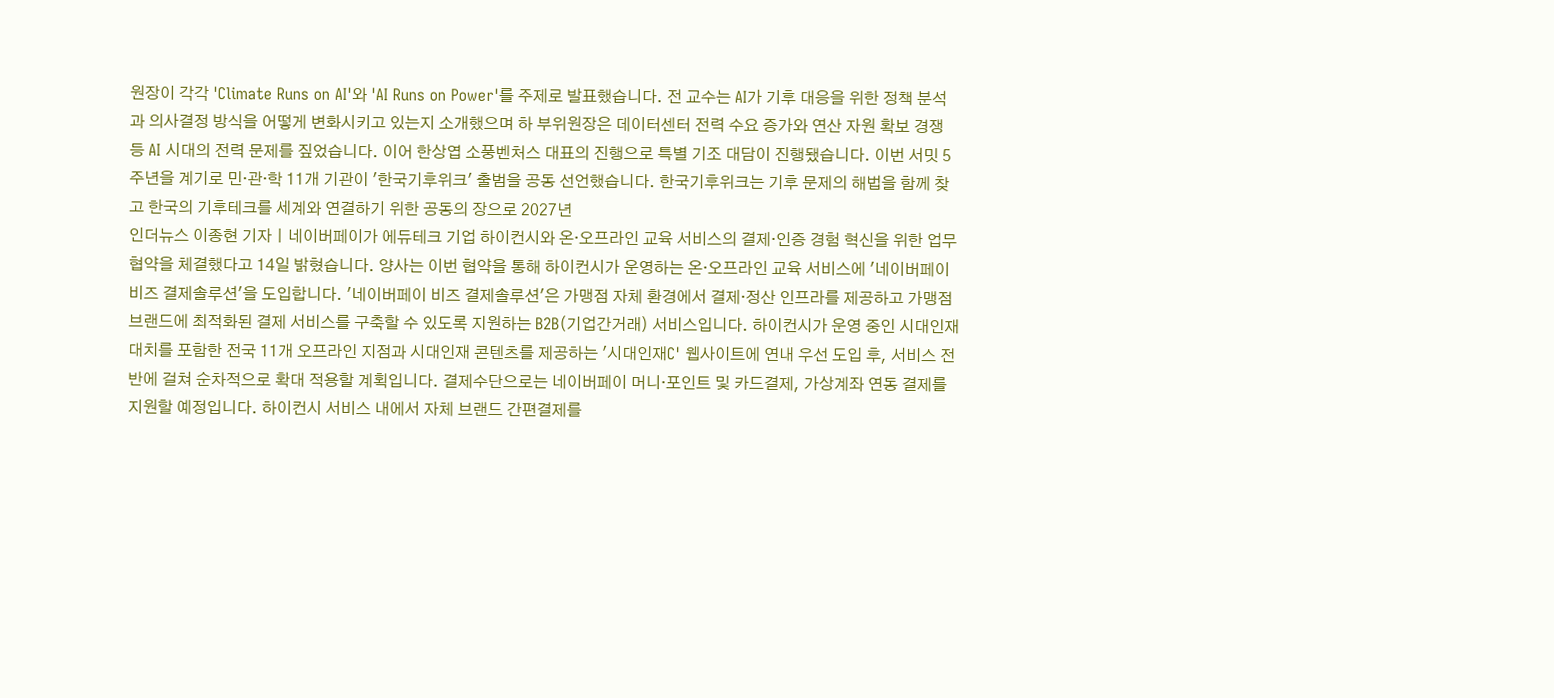원장이 각각 'Climate Runs on AI'와 'AI Runs on Power'를 주제로 발표했습니다. 전 교수는 AI가 기후 대응을 위한 정책 분석과 의사결정 방식을 어떻게 변화시키고 있는지 소개했으며 하 부위원장은 데이터센터 전력 수요 증가와 연산 자원 확보 경쟁 등 AI 시대의 전력 문제를 짚었습니다. 이어 한상엽 소풍벤처스 대표의 진행으로 특별 기조 대담이 진행됐습니다. 이번 서밋 5주년을 계기로 민·관·학 11개 기관이 '한국기후위크' 출범을 공동 선언했습니다. 한국기후위크는 기후 문제의 해법을 함께 찾고 한국의 기후테크를 세계와 연결하기 위한 공동의 장으로 2027년
인더뉴스 이종현 기자ㅣ네이버페이가 에듀테크 기업 하이컨시와 온·오프라인 교육 서비스의 결제·인증 경험 혁신을 위한 업무협약을 체결했다고 14일 밝혔습니다. 양사는 이번 협약을 통해 하이컨시가 운영하는 온·오프라인 교육 서비스에 '네이버페이 비즈 결제솔루션'을 도입합니다. '네이버페이 비즈 결제솔루션'은 가맹점 자체 환경에서 결제·정산 인프라를 제공하고 가맹점 브랜드에 최적화된 결제 서비스를 구축할 수 있도록 지원하는 B2B(기업간거래) 서비스입니다. 하이컨시가 운영 중인 시대인재 대치를 포함한 전국 11개 오프라인 지점과 시대인재 콘텐츠를 제공하는 '시대인재C' 웹사이트에 연내 우선 도입 후, 서비스 전반에 걸쳐 순차적으로 확대 적용할 계획입니다. 결제수단으로는 네이버페이 머니·포인트 및 카드결제, 가상계좌 연동 결제를 지원할 예정입니다. 하이컨시 서비스 내에서 자체 브랜드 간편결제를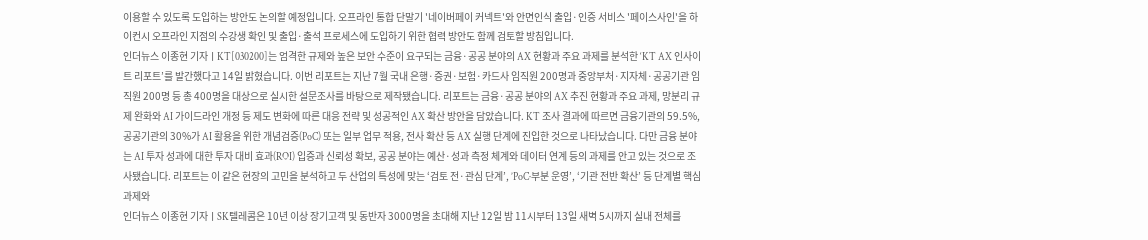이용할 수 있도록 도입하는 방안도 논의할 예정입니다. 오프라인 통합 단말기 '네이버페이 커넥트'와 안면인식 출입·인증 서비스 '페이스사인'을 하이컨시 오프라인 지점의 수강생 확인 및 출입·출석 프로세스에 도입하기 위한 협력 방안도 함께 검토할 방침입니다.
인더뉴스 이종현 기자ㅣKT[030200]는 엄격한 규제와 높은 보안 수준이 요구되는 금융·공공 분야의 AX 현황과 주요 과제를 분석한 ‘KT AX 인사이트 리포트’를 발간했다고 14일 밝혔습니다. 이번 리포트는 지난 7월 국내 은행·증권·보험·카드사 임직원 200명과 중앙부처·지자체·공공기관 임직원 200명 등 총 400명을 대상으로 실시한 설문조사를 바탕으로 제작됐습니다. 리포트는 금융·공공 분야의 AX 추진 현황과 주요 과제, 망분리 규제 완화와 AI 가이드라인 개정 등 제도 변화에 따른 대응 전략 및 성공적인 AX 확산 방안을 담았습니다. KT 조사 결과에 따르면 금융기관의 59.5%, 공공기관의 30%가 AI 활용을 위한 개념검증(PoC) 또는 일부 업무 적용, 전사 확산 등 AX 실행 단계에 진입한 것으로 나타났습니다. 다만 금융 분야는 AI 투자 성과에 대한 투자 대비 효과(ROI) 입증과 신뢰성 확보, 공공 분야는 예산·성과 측정 체계와 데이터 연계 등의 과제를 안고 있는 것으로 조사됐습니다. 리포트는 이 같은 현장의 고민을 분석하고 두 산업의 특성에 맞는 ‘검토 전·관심 단계’, ’PoC·부분 운영’, ‘기관 전반 확산’ 등 단계별 핵심 과제와
인더뉴스 이종현 기자ㅣSK텔레콤은 10년 이상 장기고객 및 동반자 3000명을 초대해 지난 12일 밤 11시부터 13일 새벽 5시까지 실내 전체를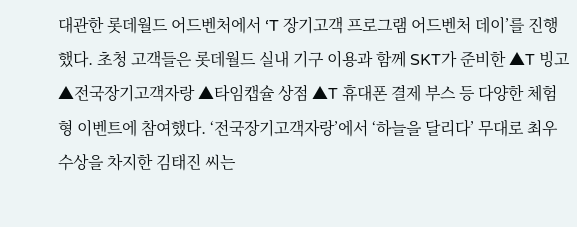대관한 롯데월드 어드벤처에서 ‘T 장기고객 프로그램 어드벤처 데이’를 진행했다. 초청 고객들은 롯데월드 실내 기구 이용과 함께 SKT가 준비한 ▲T 빙고 ▲전국장기고객자랑 ▲타임캡슐 상점 ▲T 휴대폰 결제 부스 등 다양한 체험형 이벤트에 참여했다. ‘전국장기고객자랑’에서 ‘하늘을 달리다’ 무대로 최우수상을 차지한 김태진 씨는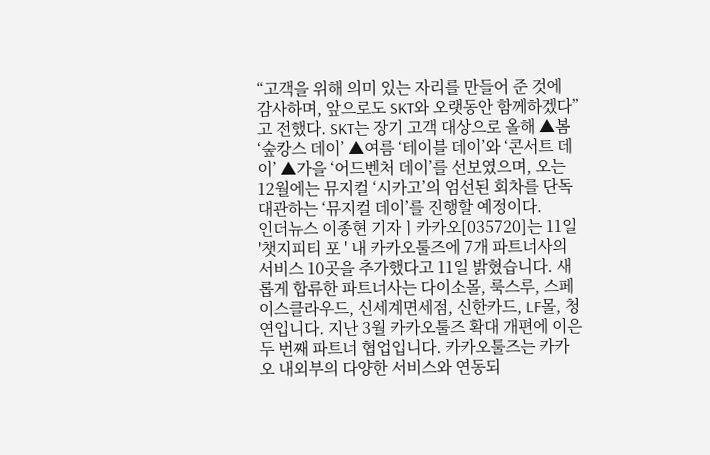“고객을 위해 의미 있는 자리를 만들어 준 것에 감사하며, 앞으로도 SKT와 오랫동안 함께하겠다”고 전했다. SKT는 장기 고객 대상으로 올해 ▲봄 ‘숲캉스 데이’ ▲여름 ‘테이블 데이’와 ‘콘서트 데이’ ▲가을 ‘어드벤처 데이’를 선보였으며, 오는 12월에는 뮤지컬 ‘시카고’의 엄선된 회차를 단독 대관하는 ‘뮤지컬 데이’를 진행할 예정이다.
인더뉴스 이종현 기자ㅣ카카오[035720]는 11일 '챗지피티 포 ' 내 카카오툴즈에 7개 파트너사의 서비스 10곳을 추가했다고 11일 밝혔습니다. 새롭게 합류한 파트너사는 다이소몰, 룩스루, 스페이스클라우드, 신세계면세점, 신한카드, LF몰, 청연입니다. 지난 3월 카카오툴즈 확대 개편에 이은 두 번째 파트너 협업입니다. 카카오툴즈는 카카오 내외부의 다양한 서비스와 연동되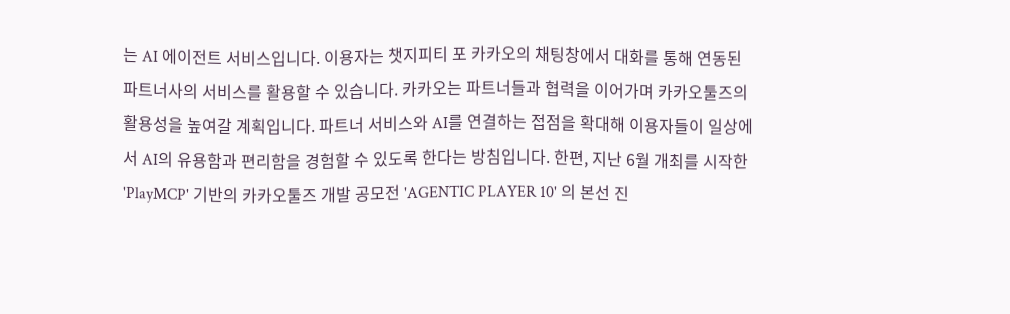는 AI 에이전트 서비스입니다. 이용자는 챗지피티 포 카카오의 채팅창에서 대화를 통해 연동된 파트너사의 서비스를 활용할 수 있습니다. 카카오는 파트너들과 협력을 이어가며 카카오툴즈의 활용성을 높여갈 계획입니다. 파트너 서비스와 AI를 연결하는 접점을 확대해 이용자들이 일상에서 AI의 유용함과 편리함을 경험할 수 있도록 한다는 방침입니다. 한편, 지난 6월 개최를 시작한 'PlayMCP' 기반의 카카오툴즈 개발 공모전 'AGENTIC PLAYER 10' 의 본선 진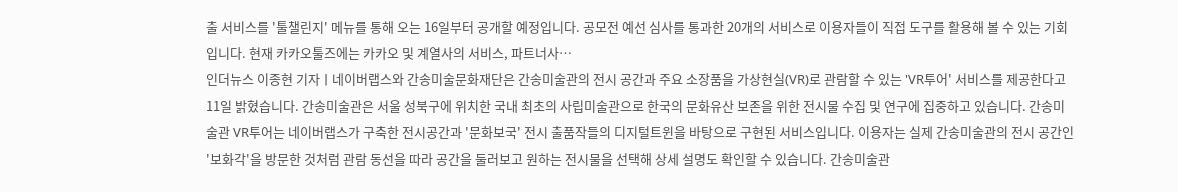출 서비스를 '툴챌린지' 메뉴를 통해 오는 16일부터 공개할 예정입니다. 공모전 예선 심사를 통과한 20개의 서비스로 이용자들이 직접 도구를 활용해 볼 수 있는 기회입니다. 현재 카카오툴즈에는 카카오 및 계열사의 서비스, 파트너사…
인더뉴스 이종현 기자ㅣ네이버랩스와 간송미술문화재단은 간송미술관의 전시 공간과 주요 소장품을 가상현실(VR)로 관람할 수 있는 'VR투어' 서비스를 제공한다고 11일 밝혔습니다. 간송미술관은 서울 성북구에 위치한 국내 최초의 사립미술관으로 한국의 문화유산 보존을 위한 전시물 수집 및 연구에 집중하고 있습니다. 간송미술관 VR투어는 네이버랩스가 구축한 전시공간과 '문화보국' 전시 출품작들의 디지털트윈을 바탕으로 구현된 서비스입니다. 이용자는 실제 간송미술관의 전시 공간인 '보화각'을 방문한 것처럼 관람 동선을 따라 공간을 둘러보고 원하는 전시물을 선택해 상세 설명도 확인할 수 있습니다. 간송미술관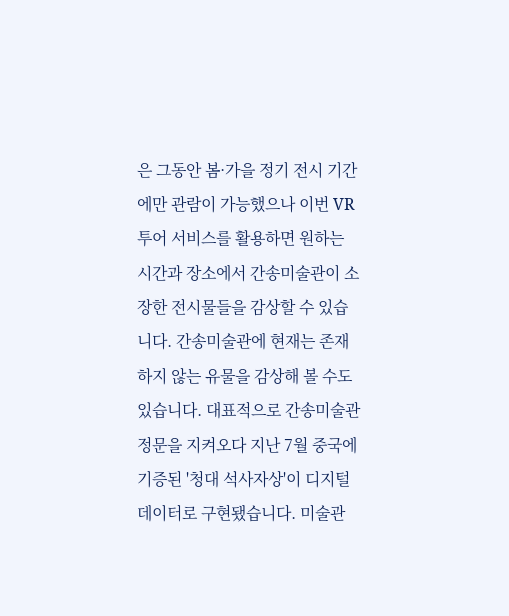은 그동안 봄·가을 정기 전시 기간에만 관람이 가능했으나 이번 VR 투어 서비스를 활용하면 원하는 시간과 장소에서 간송미술관이 소장한 전시물들을 감상할 수 있습니다. 간송미술관에 현재는 존재하지 않는 유물을 감상해 볼 수도 있습니다. 대표적으로 간송미술관 정문을 지켜오다 지난 7월 중국에 기증된 '청대 석사자상'이 디지털 데이터로 구현됐습니다. 미술관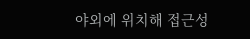야외에 위치해 접근성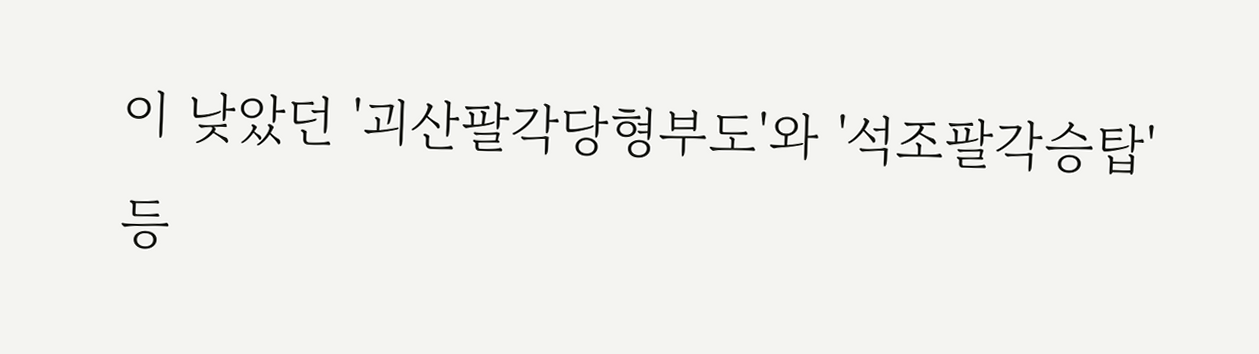이 낮았던 '괴산팔각당형부도'와 '석조팔각승탑' 등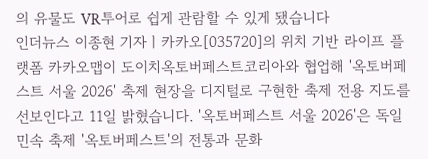의 유물도 VR투어로 쉽게 관람할 수 있게 됐습니다
인더뉴스 이종현 기자ㅣ카카오[035720]의 위치 기반 라이프 플랫폼 카카오맵이 도이치옥토버페스트코리아와 협업해 '옥토버페스트 서울 2026' 축제 현장을 디지털로 구현한 축제 전용 지도를 선보인다고 11일 밝혔습니다. '옥토버페스트 서울 2026'은 독일 민속 축제 '옥토버페스트'의 전통과 문화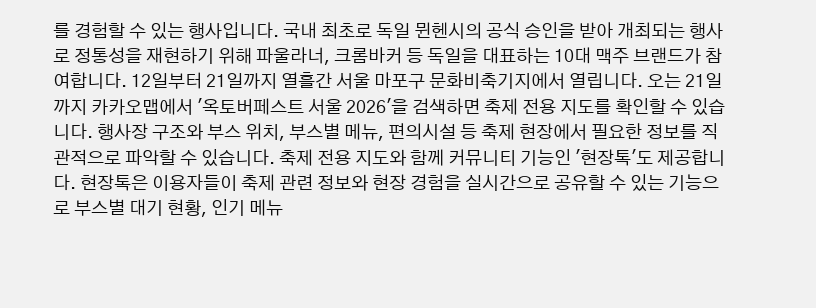를 경험할 수 있는 행사입니다. 국내 최초로 독일 뮌헨시의 공식 승인을 받아 개최되는 행사로 정통성을 재현하기 위해 파울라너, 크롬바커 등 독일을 대표하는 10대 맥주 브랜드가 참여합니다. 12일부터 21일까지 열흘간 서울 마포구 문화비축기지에서 열립니다. 오는 21일까지 카카오맵에서 '옥토버페스트 서울 2026'을 검색하면 축제 전용 지도를 확인할 수 있습니다. 행사장 구조와 부스 위치, 부스별 메뉴, 편의시설 등 축제 현장에서 필요한 정보를 직관적으로 파악할 수 있습니다. 축제 전용 지도와 함께 커뮤니티 기능인 '현장톡'도 제공합니다. 현장톡은 이용자들이 축제 관련 정보와 현장 경험을 실시간으로 공유할 수 있는 기능으로 부스별 대기 현황, 인기 메뉴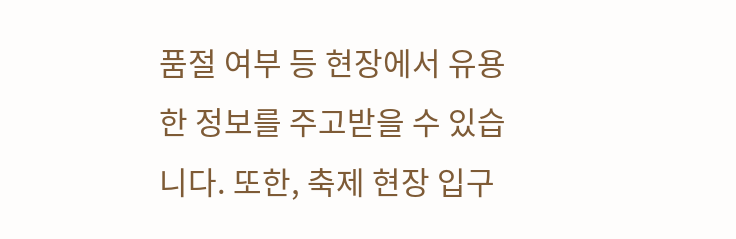품절 여부 등 현장에서 유용한 정보를 주고받을 수 있습니다. 또한, 축제 현장 입구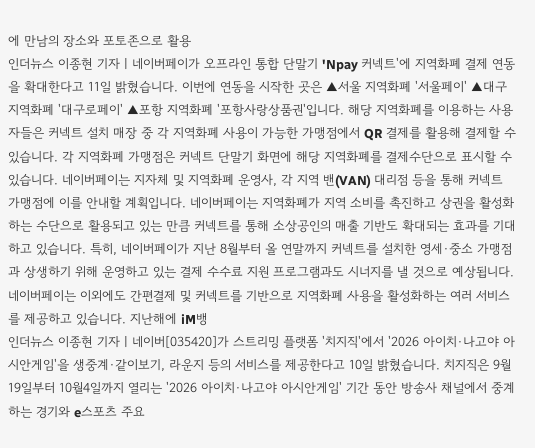에 만남의 장소와 포토존으로 활용
인더뉴스 이종현 기자ㅣ네이버페이가 오프라인 통합 단말기 'Npay 커넥트'에 지역화폐 결제 연동을 확대한다고 11일 밝혔습니다. 이번에 연동을 시작한 곳은 ▲서울 지역화폐 '서울페이' ▲대구 지역화폐 '대구로페이' ▲포항 지역화폐 '포항사랑상품권'입니다. 해당 지역화폐를 이용하는 사용자들은 커넥트 설치 매장 중 각 지역화폐 사용이 가능한 가맹점에서 QR 결제를 활용해 결제할 수 있습니다. 각 지역화폐 가맹점은 커넥트 단말기 화면에 해당 지역화폐를 결제수단으로 표시할 수 있습니다. 네이버페이는 지자체 및 지역화폐 운영사, 각 지역 밴(VAN) 대리점 등을 통해 커넥트 가맹점에 이를 안내할 계획입니다. 네이버페이는 지역화폐가 지역 소비를 촉진하고 상권을 활성화 하는 수단으로 활용되고 있는 만큼 커넥트를 통해 소상공인의 매출 기반도 확대되는 효과를 기대하고 있습니다. 특히, 네이버페이가 지난 8월부터 올 연말까지 커넥트를 설치한 영세·중소 가맹점과 상생하기 위해 운영하고 있는 결제 수수료 지원 프로그램과도 시너지를 낼 것으로 예상됩니다. 네이버페이는 이외에도 간편결제 및 커넥트를 기반으로 지역화폐 사용을 활성화하는 여러 서비스를 제공하고 있습니다. 지난해에 iM뱅
인더뉴스 이종현 기자ㅣ네이버[035420]가 스트리밍 플랫폼 '치지직'에서 '2026 아이치·나고야 아시안게임'을 생중계·같이보기, 라운지 등의 서비스를 제공한다고 10일 밝혔습니다. 치지직은 9월19일부터 10월4일까지 열리는 '2026 아이치·나고야 아시안게임' 기간 동안 방송사 채널에서 중계하는 경기와 e스포츠 주요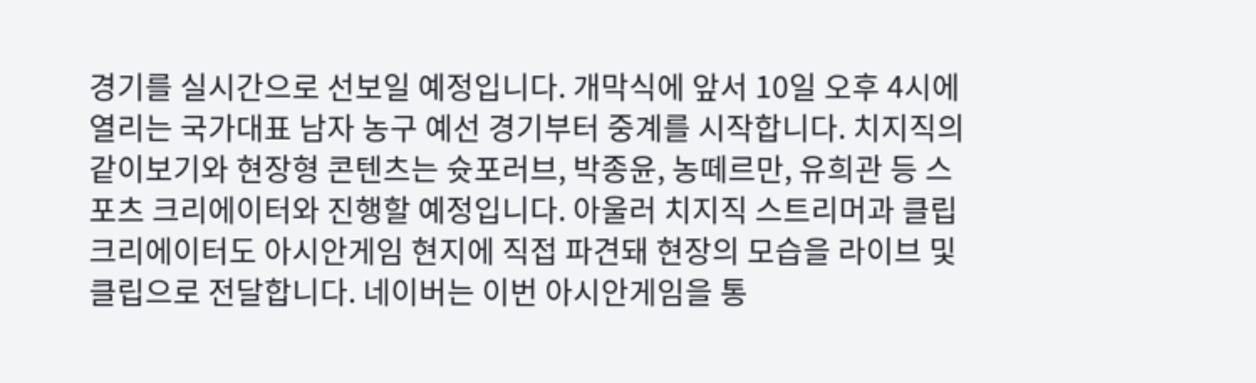경기를 실시간으로 선보일 예정입니다. 개막식에 앞서 10일 오후 4시에 열리는 국가대표 남자 농구 예선 경기부터 중계를 시작합니다. 치지직의 같이보기와 현장형 콘텐츠는 슛포러브, 박종윤, 농떼르만, 유희관 등 스포츠 크리에이터와 진행할 예정입니다. 아울러 치지직 스트리머과 클립 크리에이터도 아시안게임 현지에 직접 파견돼 현장의 모습을 라이브 및 클립으로 전달합니다. 네이버는 이번 아시안게임을 통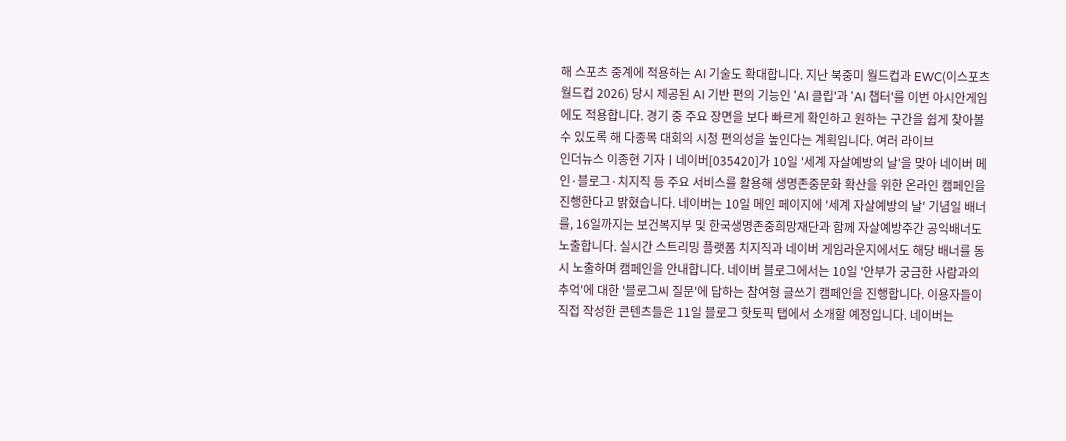해 스포츠 중계에 적용하는 AI 기술도 확대합니다. 지난 북중미 월드컵과 EWC(이스포츠 월드컵 2026) 당시 제공된 AI 기반 편의 기능인 'AI 클립'과 'AI 챕터'를 이번 아시안게임에도 적용합니다. 경기 중 주요 장면을 보다 빠르게 확인하고 원하는 구간을 쉽게 찾아볼 수 있도록 해 다종목 대회의 시청 편의성을 높인다는 계획입니다. 여러 라이브
인더뉴스 이종현 기자ㅣ네이버[035420]가 10일 '세계 자살예방의 날'을 맞아 네이버 메인·블로그·치지직 등 주요 서비스를 활용해 생명존중문화 확산을 위한 온라인 캠페인을 진행한다고 밝혔습니다. 네이버는 10일 메인 페이지에 '세계 자살예방의 날' 기념일 배너를, 16일까지는 보건복지부 및 한국생명존중희망재단과 함께 자살예방주간 공익배너도 노출합니다. 실시간 스트리밍 플랫폼 치지직과 네이버 게임라운지에서도 해당 배너를 동시 노출하며 캠페인을 안내합니다. 네이버 블로그에서는 10일 '안부가 궁금한 사람과의 추억'에 대한 '블로그씨 질문'에 답하는 참여형 글쓰기 캠페인을 진행합니다. 이용자들이 직접 작성한 콘텐츠들은 11일 블로그 핫토픽 탭에서 소개할 예정입니다. 네이버는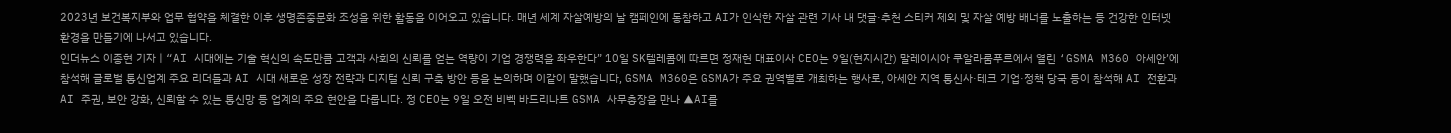2023년 보건복지부와 업무 협약을 체결한 이후 생명존중문화 조성을 위한 활동을 이어오고 있습니다. 매년 세계 자살예방의 날 캠페인에 동참하고 AI가 인식한 자살 관련 기사 내 댓글·추천 스티커 제외 및 자살 예방 배너를 노출하는 등 건강한 인터넷 환경을 만들기에 나서고 있습니다.
인더뉴스 이종현 기자ㅣ“AI 시대에는 기술 혁신의 속도만큼 고객과 사회의 신뢰를 얻는 역량이 기업 경쟁력을 좌우한다” 10일 SK텔레콤에 따르면 정재헌 대표이사 CEO는 9일(현지시간) 말레이시아 쿠알라룸푸르에서 열린 ‘GSMA M360 아세안’에 참석해 글로벌 통신업계 주요 리더들과 AI 시대 새로운 성장 전략과 디지털 신뢰 구축 방안 등을 논의하며 이같이 말했습니다, GSMA M360은 GSMA가 주요 권역별로 개최하는 행사로, 아세안 지역 통신사·테크 기업·정책 당국 등이 참석해 AI 전환과 AI 주권, 보안 강화, 신뢰할 수 있는 통신망 등 업계의 주요 현안을 다룹니다. 정 CEO는 9일 오전 비벡 바드리나트 GSMA 사무총장을 만나 ▲AI를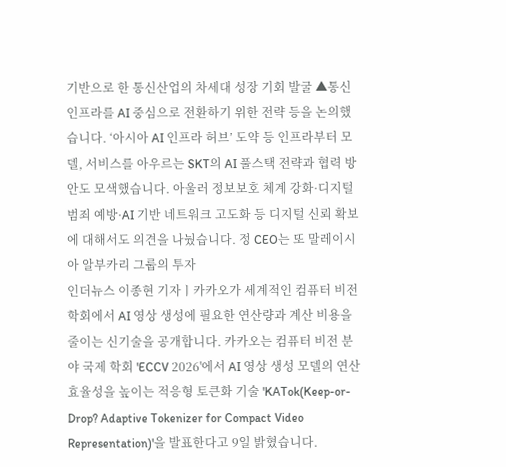기반으로 한 통신산업의 차세대 성장 기회 발굴 ▲통신 인프라를 AI 중심으로 전환하기 위한 전략 등을 논의했습니다. ‘아시아 AI 인프라 허브’ 도약 등 인프라부터 모델, 서비스를 아우르는 SKT의 AI 풀스택 전략과 협력 방안도 모색했습니다. 아울러 정보보호 체계 강화·디지털 범죄 예방·AI 기반 네트워크 고도화 등 디지털 신뢰 확보에 대해서도 의견을 나눴습니다. 정 CEO는 또 말레이시아 알부카리 그룹의 투자
인더뉴스 이종현 기자ㅣ카카오가 세계적인 컴퓨터 비전 학회에서 AI 영상 생성에 필요한 연산량과 계산 비용을 줄이는 신기술을 공개합니다. 카카오는 컴퓨터 비전 분야 국제 학회 'ECCV 2026'에서 AI 영상 생성 모델의 연산 효율성을 높이는 적응형 토큰화 기술 'KATok(Keep-or-Drop? Adaptive Tokenizer for Compact Video Representation)'을 발표한다고 9일 밝혔습니다.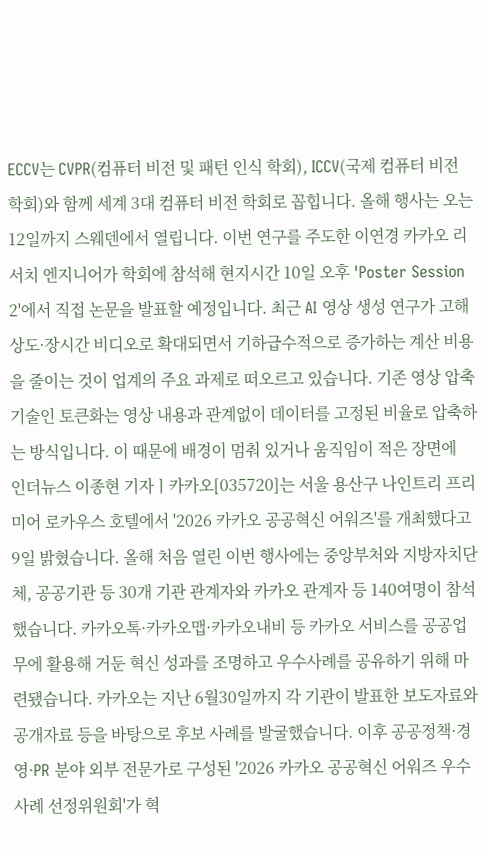ECCV는 CVPR(컴퓨터 비전 및 패턴 인식 학회), ICCV(국제 컴퓨터 비전 학회)와 함께 세계 3대 컴퓨터 비전 학회로 꼽힙니다. 올해 행사는 오는 12일까지 스웨덴에서 열립니다. 이번 연구를 주도한 이연경 카카오 리서치 엔지니어가 학회에 참석해 현지시간 10일 오후 'Poster Session 2'에서 직접 논문을 발표할 예정입니다. 최근 AI 영상 생성 연구가 고해상도·장시간 비디오로 확대되면서 기하급수적으로 증가하는 계산 비용을 줄이는 것이 업계의 주요 과제로 떠오르고 있습니다. 기존 영상 압축 기술인 토큰화는 영상 내용과 관계없이 데이터를 고정된 비율로 압축하는 방식입니다. 이 때문에 배경이 멈춰 있거나 움직임이 적은 장면에
인더뉴스 이종현 기자ㅣ카카오[035720]는 서울 용산구 나인트리 프리미어 로카우스 호텔에서 '2026 카카오 공공혁신 어워즈'를 개최했다고 9일 밝혔습니다. 올해 처음 열린 이번 행사에는 중앙부처와 지방자치단체, 공공기관 등 30개 기관 관계자와 카카오 관계자 등 140여명이 참석했습니다. 카카오톡·카카오맵·카카오내비 등 카카오 서비스를 공공업무에 활용해 거둔 혁신 성과를 조명하고 우수사례를 공유하기 위해 마련됐습니다. 카카오는 지난 6월30일까지 각 기관이 발표한 보도자료와 공개자료 등을 바탕으로 후보 사례를 발굴했습니다. 이후 공공정책·경영·PR 분야 외부 전문가로 구성된 '2026 카카오 공공혁신 어워즈 우수사례 선정위원회'가 혁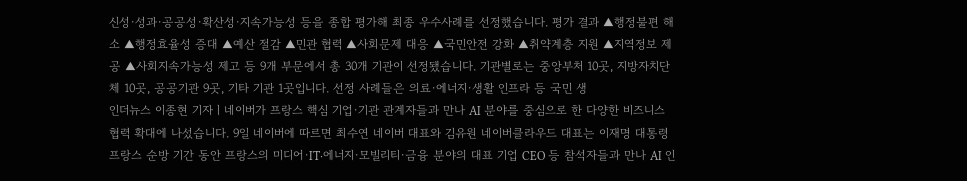신성·성과·공공성·확산성·지속가능성 등을 종합 평가해 최종 우수사례를 선정했습니다. 평가 결과 ▲행정불편 해소 ▲행정효율성 증대 ▲예산 절감 ▲민관 협력 ▲사회문제 대응 ▲국민안전 강화 ▲취약계층 지원 ▲지역정보 제공 ▲사회지속가능성 제고 등 9개 부문에서 총 30개 기관이 선정됐습니다. 기관별로는 중앙부처 10곳, 지방자치단체 10곳, 공공기관 9곳, 기타 기관 1곳입니다. 선정 사례들은 의료·에너지·생활 인프라 등 국민 생
인더뉴스 이종현 기자ㅣ네이버가 프랑스 핵심 기업·기관 관계자들과 만나 AI 분야를 중심으로 한 다양한 비즈니스 협력 확대에 나섰습니다. 9일 네이버에 따르면 최수연 네이버 대표와 김유원 네이버클라우드 대표는 이재명 대통령 프랑스 순방 기간 동안 프랑스의 미디어·IT·에너지·모빌리티·금융 분야의 대표 기업 CEO 등 참석자들과 만나 AI 인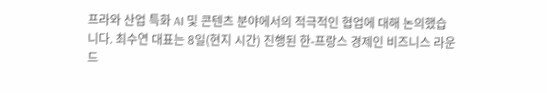프라와 산업 특화 AI 및 콘텐츠 분야에서의 적극적인 협업에 대해 논의했습니다. 최수연 대표는 8일(현지 시간) 진행된 한-프랑스 경제인 비즈니스 라운드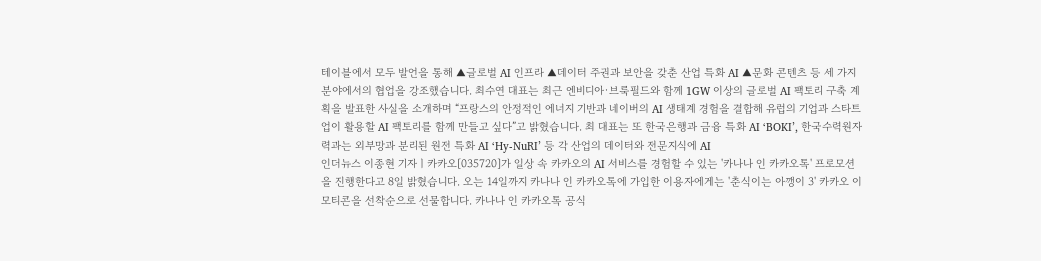테이블에서 모두 발언을 통해 ▲글로벌 AI 인프라 ▲데이터 주권과 보안을 갖춘 산업 특화 AI ▲문화 콘텐츠 등 세 가지 분야에서의 협업을 강조했습니다. 최수연 대표는 최근 엔비디아·브룩필드와 함께 1GW 이상의 글로벌 AI 팩토리 구축 계획을 발표한 사실을 소개하며 “프랑스의 안정적인 에너지 기반과 네이버의 AI 생태계 경험을 결합해 유럽의 기업과 스타트업이 활용할 AI 팩토리를 함께 만들고 싶다”고 밝혔습니다. 최 대표는 또 한국은행과 금융 특화 AI ‘BOKI’, 한국수력원자력과는 외부망과 분리된 원전 특화 AI ‘Hy-NuRI’ 등 각 산업의 데이터와 전문지식에 AI
인더뉴스 이종현 기자ㅣ카카오[035720]가 일상 속 카카오의 AI 서비스를 경험할 수 있는 '카나나 인 카카오톡' 프로모션을 진행한다고 8일 밝혔습니다. 오는 14일까지 카나나 인 카카오톡에 가입한 이용자에게는 '춘식이는 아깽이 3' 카카오 이모티콘을 선착순으로 선물합니다. 카나나 인 카카오톡 공식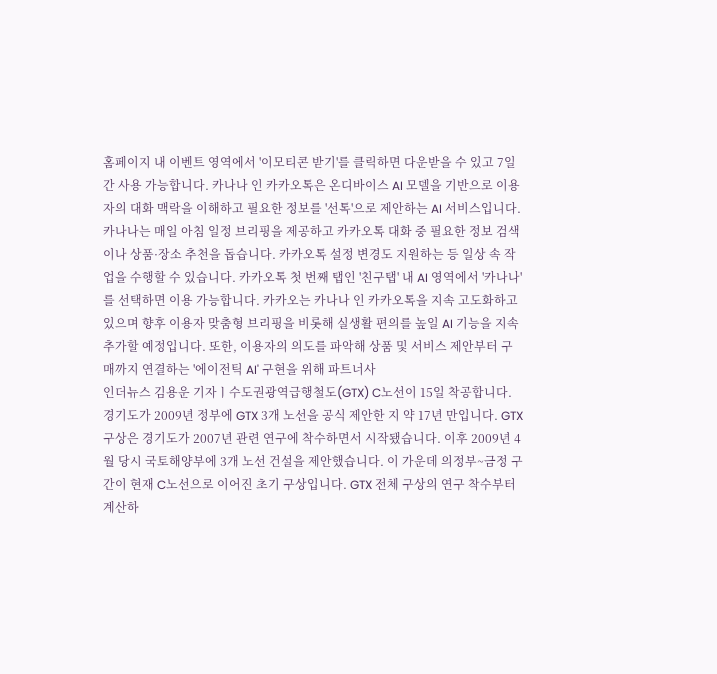홈페이지 내 이벤트 영역에서 '이모티콘 받기'를 클릭하면 다운받을 수 있고 7일간 사용 가능합니다. 카나나 인 카카오톡은 온디바이스 AI 모델을 기반으로 이용자의 대화 맥락을 이해하고 필요한 정보를 '선톡'으로 제안하는 AI 서비스입니다. 카나나는 매일 아침 일정 브리핑을 제공하고 카카오톡 대화 중 필요한 정보 검색이나 상품·장소 추천을 돕습니다. 카카오톡 설정 변경도 지원하는 등 일상 속 작업을 수행할 수 있습니다. 카카오톡 첫 번째 탭인 '친구탭' 내 AI 영역에서 '카나나'를 선택하면 이용 가능합니다. 카카오는 카나나 인 카카오톡을 지속 고도화하고 있으며 향후 이용자 맞춤형 브리핑을 비롯해 실생활 편의를 높일 AI 기능을 지속 추가할 예정입니다. 또한, 이용자의 의도를 파악해 상품 및 서비스 제안부터 구매까지 연결하는 '에이전틱 AI' 구현을 위해 파트너사
인더뉴스 김용운 기자ㅣ수도권광역급행철도(GTX) C노선이 15일 착공합니다. 경기도가 2009년 정부에 GTX 3개 노선을 공식 제안한 지 약 17년 만입니다. GTX 구상은 경기도가 2007년 관련 연구에 착수하면서 시작됐습니다. 이후 2009년 4월 당시 국토해양부에 3개 노선 건설을 제안했습니다. 이 가운데 의정부~금정 구간이 현재 C노선으로 이어진 초기 구상입니다. GTX 전체 구상의 연구 착수부터 계산하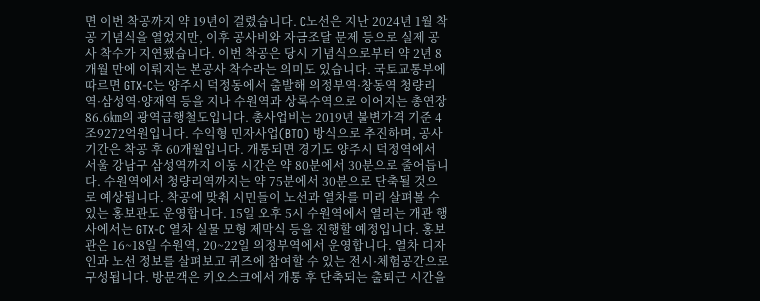면 이번 착공까지 약 19년이 걸렸습니다. C노선은 지난 2024년 1월 착공 기념식을 열었지만, 이후 공사비와 자금조달 문제 등으로 실제 공사 착수가 지연됐습니다. 이번 착공은 당시 기념식으로부터 약 2년 8개월 만에 이뤄지는 본공사 착수라는 의미도 있습니다. 국토교통부에 따르면 GTX-C는 양주시 덕정동에서 출발해 의정부역·창동역 청량리역·삼성역·양재역 등을 지나 수원역과 상록수역으로 이어지는 총연장 86.6㎞의 광역급행철도입니다. 총사업비는 2019년 불변가격 기준 4조9272억원입니다. 수익형 민자사업(BTO) 방식으로 추진하며, 공사기간은 착공 후 60개월입니다. 개통되면 경기도 양주시 덕정역에서 서울 강남구 삼성역까지 이동 시간은 약 80분에서 30분으로 줄어듭니다. 수원역에서 청량리역까지는 약 75분에서 30분으로 단축될 것으로 예상됩니다. 착공에 맞춰 시민들이 노선과 열차를 미리 살펴볼 수 있는 홍보관도 운영합니다. 15일 오후 5시 수원역에서 열리는 개관 행사에서는 GTX-C 열차 실물 모형 제막식 등을 진행할 예정입니다. 홍보관은 16~18일 수원역, 20~22일 의정부역에서 운영합니다. 열차 디자인과 노선 정보를 살펴보고 퀴즈에 참여할 수 있는 전시·체험공간으로 구성됩니다. 방문객은 키오스크에서 개통 후 단축되는 출퇴근 시간을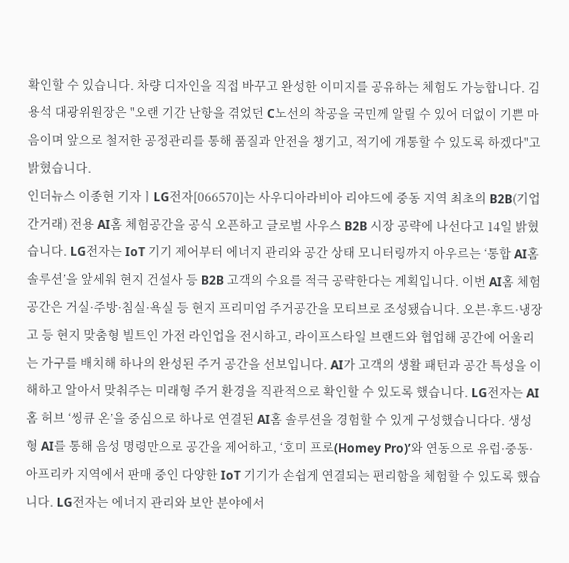확인할 수 있습니다. 차량 디자인을 직접 바꾸고 완성한 이미지를 공유하는 체험도 가능합니다. 김용석 대광위원장은 "오랜 기간 난항을 겪었던 C노선의 착공을 국민께 알릴 수 있어 더없이 기쁜 마음이며 앞으로 철저한 공정관리를 통해 품질과 안전을 챙기고, 적기에 개통할 수 있도록 하겠다"고 밝혔습니다.
인더뉴스 이종현 기자ㅣLG전자[066570]는 사우디아라비아 리야드에 중동 지역 최초의 B2B(기업간거래) 전용 AI홈 체험공간을 공식 오픈하고 글로벌 사우스 B2B 시장 공략에 나선다고 14일 밝혔습니다. LG전자는 IoT 기기 제어부터 에너지 관리와 공간 상태 모니터링까지 아우르는 ‘통합 AI홈 솔루션’을 앞세워 현지 건설사 등 B2B 고객의 수요를 적극 공략한다는 계획입니다. 이번 AI홈 체험 공간은 거실·주방·침실·욕실 등 현지 프리미엄 주거공간을 모티브로 조성됐습니다. 오븐·후드·냉장고 등 현지 맞춤형 빌트인 가전 라인업을 전시하고, 라이프스타일 브랜드와 협업해 공간에 어울리는 가구를 배치해 하나의 완성된 주거 공간을 선보입니다. AI가 고객의 생활 패턴과 공간 특성을 이해하고 알아서 맞춰주는 미래형 주거 환경을 직관적으로 확인할 수 있도록 했습니다. LG전자는 AI홈 허브 ‘씽큐 온’을 중심으로 하나로 연결된 AI홈 솔루션을 경험할 수 있게 구성했습니다다. 생성형 AI를 통해 음성 명령만으로 공간을 제어하고, ‘호미 프로(Homey Pro)’와 연동으로 유럽·중동·아프리카 지역에서 판매 중인 다양한 IoT 기기가 손쉽게 연결되는 편리함을 체험할 수 있도록 했습니다. LG전자는 에너지 관리와 보안 분야에서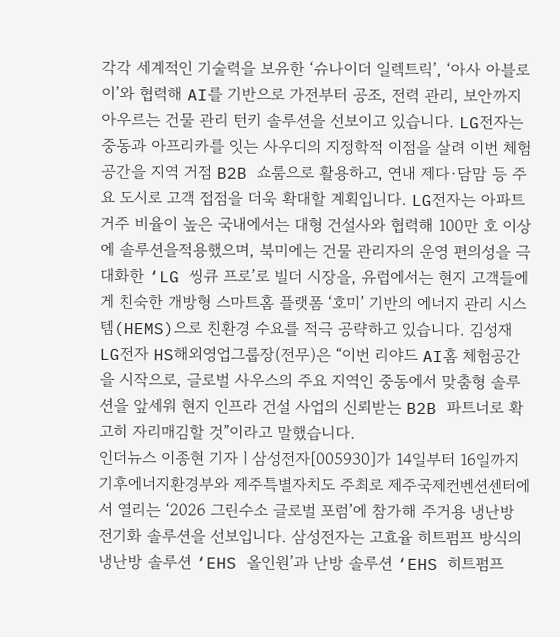각각 세계적인 기술력을 보유한 ‘슈나이더 일렉트릭’, ‘아사 아블로이’와 협력해 AI를 기반으로 가전부터 공조, 전력 관리, 보안까지 아우르는 건물 관리 턴키 솔루션을 선보이고 있습니다. LG전자는 중동과 아프리카를 잇는 사우디의 지정학적 이점을 살려 이번 체험공간을 지역 거점 B2B 쇼룸으로 활용하고, 연내 제다·담맘 등 주요 도시로 고객 접점을 더욱 확대할 계획입니다. LG전자는 아파트 거주 비율이 높은 국내에서는 대형 건설사와 협력해 100만 호 이상에 솔루션을적용했으며, 북미에는 건물 관리자의 운영 편의성을 극대화한 ‘LG 씽큐 프로’로 빌더 시장을, 유럽에서는 현지 고객들에게 친숙한 개방형 스마트홈 플랫폼 ‘호미’ 기반의 에너지 관리 시스템(HEMS)으로 친환경 수요를 적극 공략하고 있습니다. 김성재 LG전자 HS해외영업그룹장(전무)은 “이번 리야드 AI홈 체험공간을 시작으로, 글로벌 사우스의 주요 지역인 중동에서 맞춤형 솔루션을 앞세워 현지 인프라 건설 사업의 신뢰받는 B2B 파트너로 확고히 자리매김할 것”이라고 말했습니다.
인더뉴스 이종현 기자ㅣ삼성전자[005930]가 14일부터 16일까지 기후에너지환경부와 제주특별자치도 주최로 제주국제컨벤션센터에서 열리는 ‘2026 그린수소 글로벌 포럼’에 참가해 주거용 냉난방 전기화 솔루션을 선보입니다. 삼성전자는 고효율 히트펌프 방식의 냉난방 솔루션 ‘EHS 올인원’과 난방 솔루션 ‘EHS 히트펌프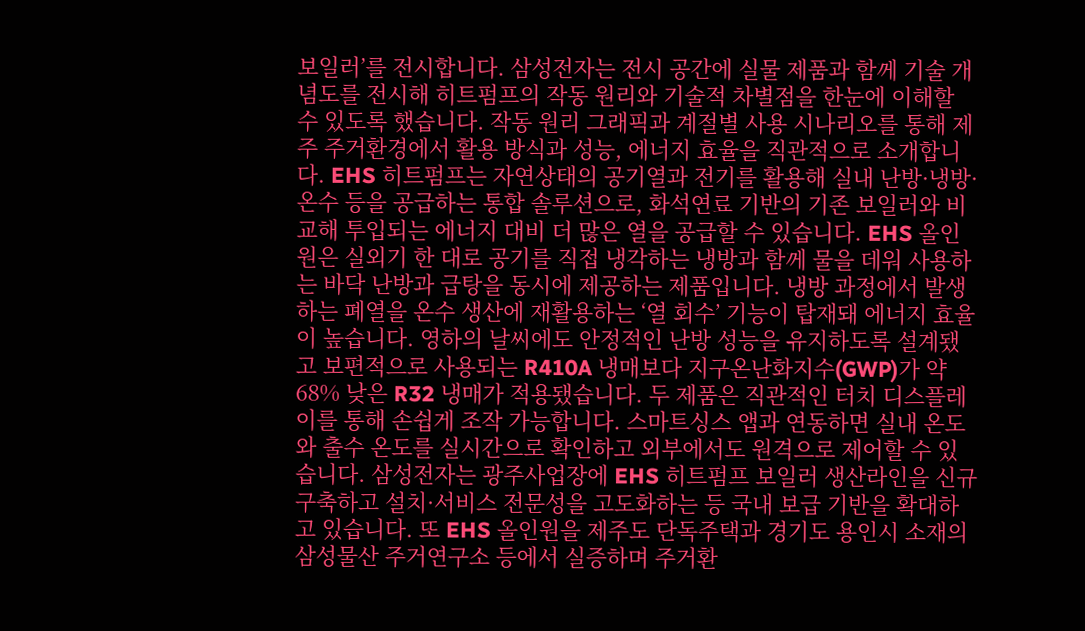보일러’를 전시합니다. 삼성전자는 전시 공간에 실물 제품과 함께 기술 개념도를 전시해 히트펌프의 작동 원리와 기술적 차별점을 한눈에 이해할 수 있도록 했습니다. 작동 원리 그래픽과 계절별 사용 시나리오를 통해 제주 주거환경에서 활용 방식과 성능, 에너지 효율을 직관적으로 소개합니다. EHS 히트펌프는 자연상태의 공기열과 전기를 활용해 실내 난방·냉방·온수 등을 공급하는 통합 솔루션으로, 화석연료 기반의 기존 보일러와 비교해 투입되는 에너지 대비 더 많은 열을 공급할 수 있습니다. EHS 올인원은 실외기 한 대로 공기를 직접 냉각하는 냉방과 함께 물을 데워 사용하는 바닥 난방과 급탕을 동시에 제공하는 제품입니다. 냉방 과정에서 발생하는 폐열을 온수 생산에 재활용하는 ‘열 회수’ 기능이 탑재돼 에너지 효율이 높습니다. 영하의 날씨에도 안정적인 난방 성능을 유지하도록 설계됐고 보편적으로 사용되는 R410A 냉매보다 지구온난화지수(GWP)가 약 68% 낮은 R32 냉매가 적용됐습니다. 두 제품은 직관적인 터치 디스플레이를 통해 손쉽게 조작 가능합니다. 스마트싱스 앱과 연동하면 실내 온도와 출수 온도를 실시간으로 확인하고 외부에서도 원격으로 제어할 수 있습니다. 삼성전자는 광주사업장에 EHS 히트펌프 보일러 생산라인을 신규 구축하고 설치·서비스 전문성을 고도화하는 등 국내 보급 기반을 확대하고 있습니다. 또 EHS 올인원을 제주도 단독주택과 경기도 용인시 소재의 삼성물산 주거연구소 등에서 실증하며 주거환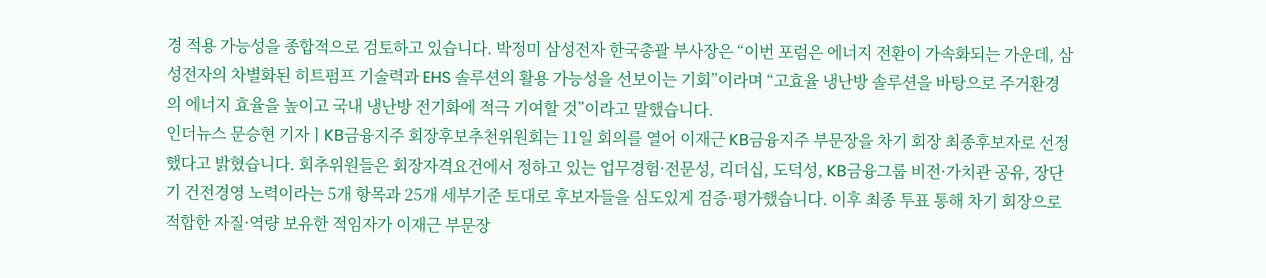경 적용 가능성을 종합적으로 검토하고 있습니다. 박정미 삼성전자 한국총괄 부사장은 “이번 포럼은 에너지 전환이 가속화되는 가운데, 삼성전자의 차별화된 히트펌프 기술력과 EHS 솔루션의 활용 가능성을 선보이는 기회”이라며 “고효율 냉난방 솔루션을 바탕으로 주거환경의 에너지 효율을 높이고 국내 냉난방 전기화에 적극 기여할 것”이라고 말했습니다.
인더뉴스 문승현 기자ㅣKB금융지주 회장후보추천위원회는 11일 회의를 열어 이재근 KB금융지주 부문장을 차기 회장 최종후보자로 선정했다고 밝혔습니다. 회추위원들은 회장자격요건에서 정하고 있는 업무경험·전문성, 리더십, 도덕성, KB금융그룹 비전·가치관 공유, 장단기 건전경영 노력이라는 5개 항목과 25개 세부기준 토대로 후보자들을 심도있게 검증·평가했습니다. 이후 최종 투표 통해 차기 회장으로 적합한 자질·역량 보유한 적임자가 이재근 부문장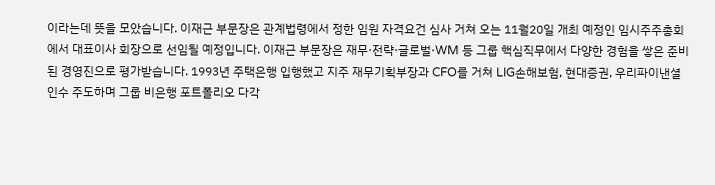이라는데 뜻을 모았습니다. 이재근 부문장은 관계법령에서 정한 임원 자격요건 심사 거쳐 오는 11월20일 개최 예정인 임시주주총회에서 대표이사 회장으로 선임될 예정입니다. 이재근 부문장은 재무·전략·글로벌·WM 등 그룹 핵심직무에서 다양한 경험을 쌓은 준비된 경영진으로 평가받습니다. 1993년 주택은행 입행했고 지주 재무기획부장과 CFO를 거쳐 LIG손해보험, 현대증권, 우리파이낸셜 인수 주도하며 그룹 비은행 포트폴리오 다각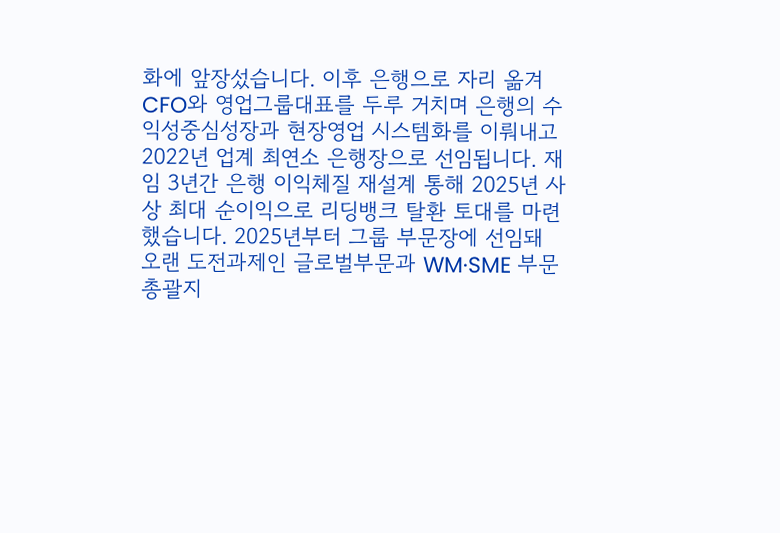화에 앞장섰습니다. 이후 은행으로 자리 옮겨 CFO와 영업그룹대표를 두루 거치며 은행의 수익성중심성장과 현장영업 시스템화를 이뤄내고 2022년 업계 최연소 은행장으로 선임됩니다. 재임 3년간 은행 이익체질 재설계 통해 2025년 사상 최대 순이익으로 리딩뱅크 탈환 토대를 마련했습니다. 2025년부터 그룹 부문장에 선임돼 오랜 도전과제인 글로벌부문과 WM·SME 부문 총괄지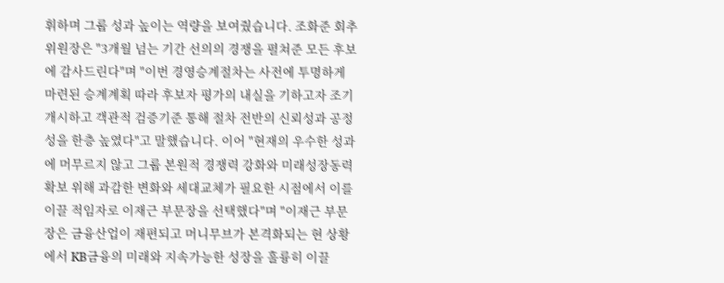휘하며 그룹 성과 높이는 역량을 보여줬습니다. 조화준 회추위원장은 "3개월 넘는 기간 선의의 경쟁을 펼쳐준 모든 후보에 감사드린다"며 "이번 경영승계절차는 사전에 투명하게 마련된 승계계획 따라 후보자 평가의 내실을 기하고자 조기 개시하고 객관적 검증기준 통해 절차 전반의 신뢰성과 공정성을 한층 높였다"고 말했습니다. 이어 "현재의 우수한 성과에 머무르지 않고 그룹 본원적 경쟁력 강화와 미래성장동력 확보 위해 과감한 변화와 세대교체가 필요한 시점에서 이를 이끌 적임자로 이재근 부문장을 선택했다"며 "이재근 부문장은 금융산업이 재편되고 머니무브가 본격화되는 현 상황에서 KB금융의 미래와 지속가능한 성장을 훌륭히 이끌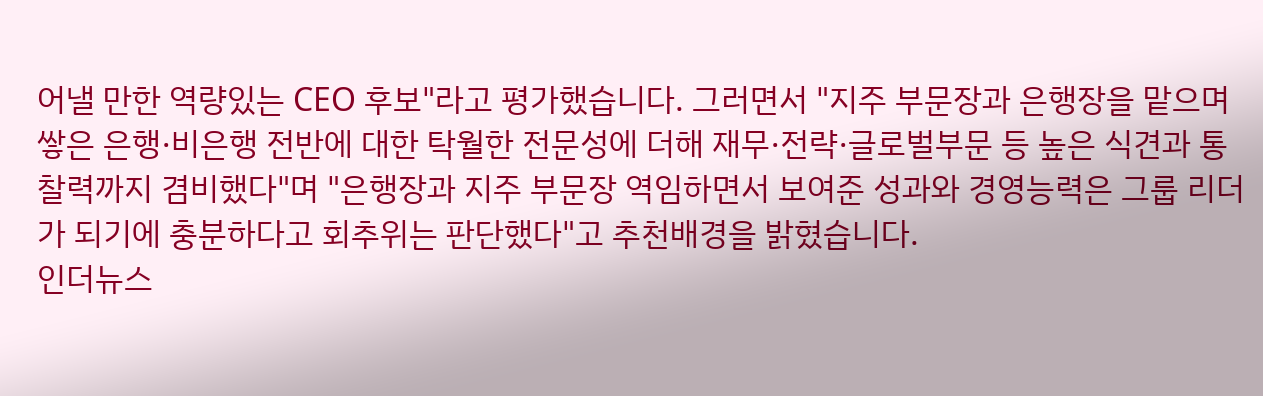어낼 만한 역량있는 CEO 후보"라고 평가했습니다. 그러면서 "지주 부문장과 은행장을 맡으며 쌓은 은행·비은행 전반에 대한 탁월한 전문성에 더해 재무·전략·글로벌부문 등 높은 식견과 통찰력까지 겸비했다"며 "은행장과 지주 부문장 역임하면서 보여준 성과와 경영능력은 그룹 리더가 되기에 충분하다고 회추위는 판단했다"고 추천배경을 밝혔습니다.
인더뉴스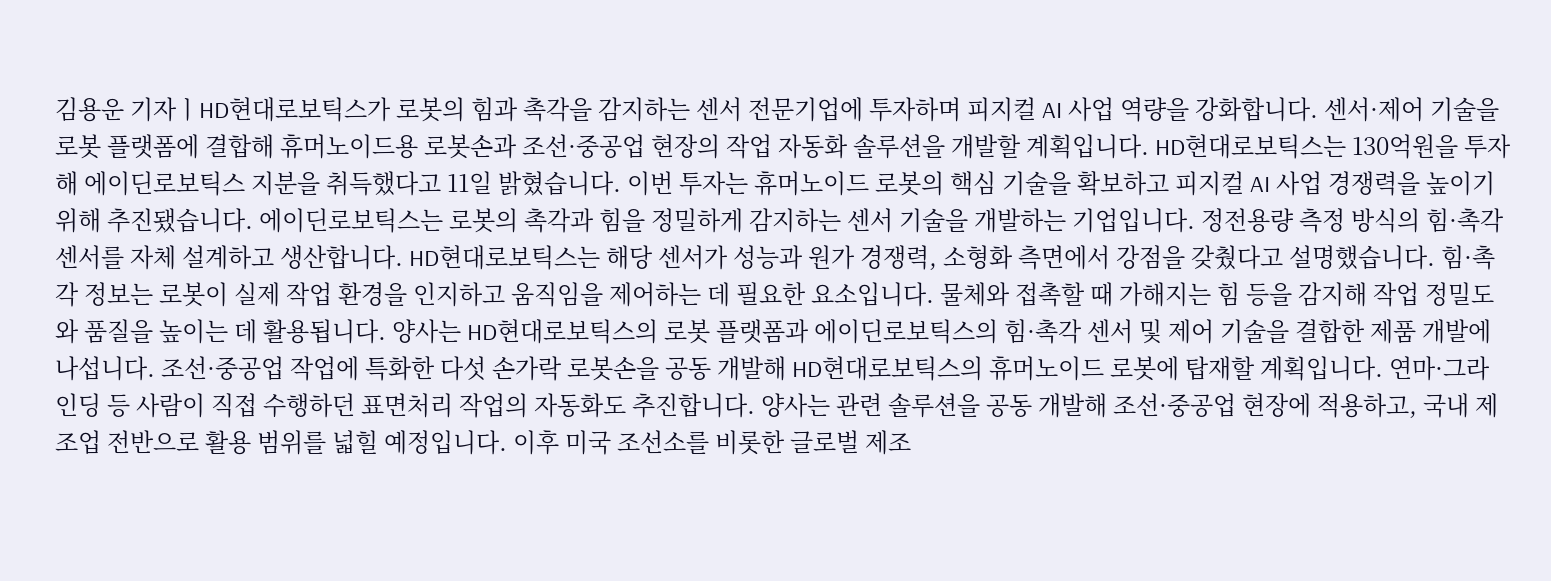김용운 기자ㅣHD현대로보틱스가 로봇의 힘과 촉각을 감지하는 센서 전문기업에 투자하며 피지컬 AI 사업 역량을 강화합니다. 센서·제어 기술을 로봇 플랫폼에 결합해 휴머노이드용 로봇손과 조선·중공업 현장의 작업 자동화 솔루션을 개발할 계획입니다. HD현대로보틱스는 130억원을 투자해 에이딘로보틱스 지분을 취득했다고 11일 밝혔습니다. 이번 투자는 휴머노이드 로봇의 핵심 기술을 확보하고 피지컬 AI 사업 경쟁력을 높이기 위해 추진됐습니다. 에이딘로보틱스는 로봇의 촉각과 힘을 정밀하게 감지하는 센서 기술을 개발하는 기업입니다. 정전용량 측정 방식의 힘·촉각 센서를 자체 설계하고 생산합니다. HD현대로보틱스는 해당 센서가 성능과 원가 경쟁력, 소형화 측면에서 강점을 갖췄다고 설명했습니다. 힘·촉각 정보는 로봇이 실제 작업 환경을 인지하고 움직임을 제어하는 데 필요한 요소입니다. 물체와 접촉할 때 가해지는 힘 등을 감지해 작업 정밀도와 품질을 높이는 데 활용됩니다. 양사는 HD현대로보틱스의 로봇 플랫폼과 에이딘로보틱스의 힘·촉각 센서 및 제어 기술을 결합한 제품 개발에 나섭니다. 조선·중공업 작업에 특화한 다섯 손가락 로봇손을 공동 개발해 HD현대로보틱스의 휴머노이드 로봇에 탑재할 계획입니다. 연마·그라인딩 등 사람이 직접 수행하던 표면처리 작업의 자동화도 추진합니다. 양사는 관련 솔루션을 공동 개발해 조선·중공업 현장에 적용하고, 국내 제조업 전반으로 활용 범위를 넓힐 예정입니다. 이후 미국 조선소를 비롯한 글로벌 제조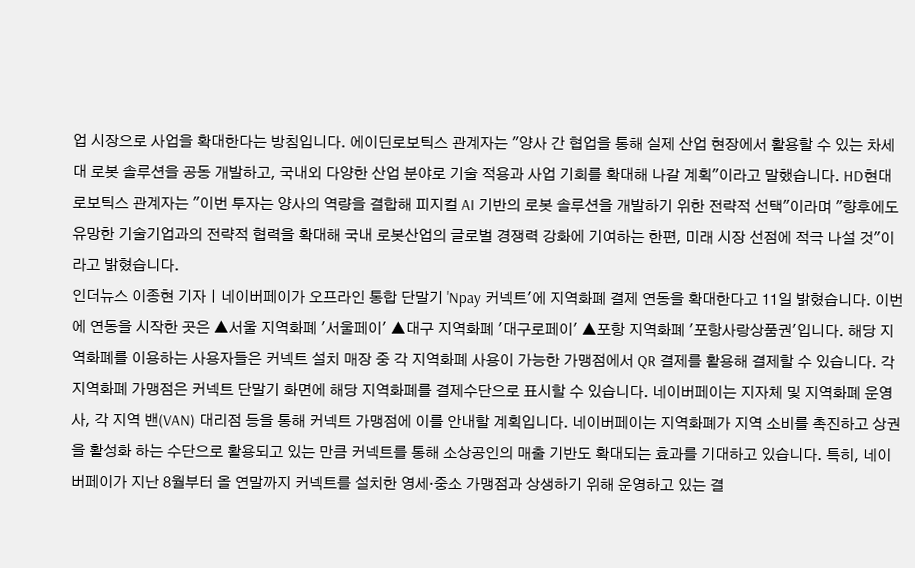업 시장으로 사업을 확대한다는 방침입니다. 에이딘로보틱스 관계자는 "양사 간 협업을 통해 실제 산업 현장에서 활용할 수 있는 차세대 로봇 솔루션을 공동 개발하고, 국내외 다양한 산업 분야로 기술 적용과 사업 기회를 확대해 나갈 계획"이라고 말했습니다. HD현대로보틱스 관계자는 "이번 투자는 양사의 역량을 결합해 피지컬 AI 기반의 로봇 솔루션을 개발하기 위한 전략적 선택"이라며 "향후에도 유망한 기술기업과의 전략적 협력을 확대해 국내 로봇산업의 글로벌 경쟁력 강화에 기여하는 한편, 미래 시장 선점에 적극 나설 것"이라고 밝혔습니다.
인더뉴스 이종현 기자ㅣ네이버페이가 오프라인 통합 단말기 'Npay 커넥트'에 지역화폐 결제 연동을 확대한다고 11일 밝혔습니다. 이번에 연동을 시작한 곳은 ▲서울 지역화폐 '서울페이' ▲대구 지역화폐 '대구로페이' ▲포항 지역화폐 '포항사랑상품권'입니다. 해당 지역화폐를 이용하는 사용자들은 커넥트 설치 매장 중 각 지역화폐 사용이 가능한 가맹점에서 QR 결제를 활용해 결제할 수 있습니다. 각 지역화폐 가맹점은 커넥트 단말기 화면에 해당 지역화폐를 결제수단으로 표시할 수 있습니다. 네이버페이는 지자체 및 지역화폐 운영사, 각 지역 밴(VAN) 대리점 등을 통해 커넥트 가맹점에 이를 안내할 계획입니다. 네이버페이는 지역화폐가 지역 소비를 촉진하고 상권을 활성화 하는 수단으로 활용되고 있는 만큼 커넥트를 통해 소상공인의 매출 기반도 확대되는 효과를 기대하고 있습니다. 특히, 네이버페이가 지난 8월부터 올 연말까지 커넥트를 설치한 영세·중소 가맹점과 상생하기 위해 운영하고 있는 결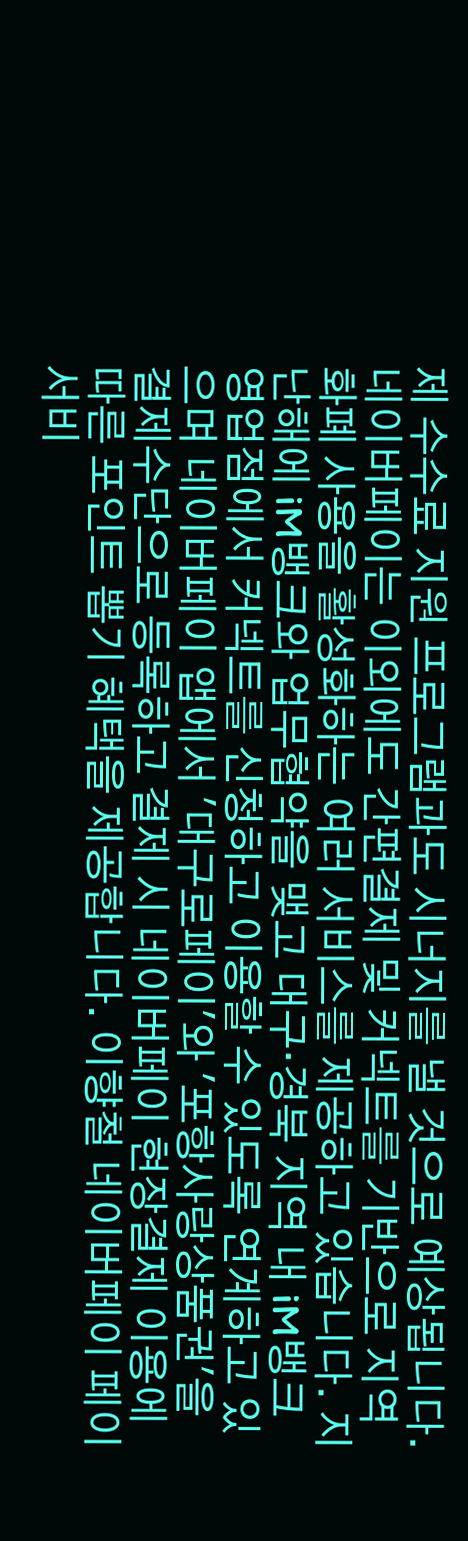제 수수료 지원 프로그램과도 시너지를 낼 것으로 예상됩니다. 네이버페이는 이외에도 간편결제 및 커넥트를 기반으로 지역화폐 사용을 활성화하는 여러 서비스를 제공하고 있습니다. 지난해에 iM뱅크와 업무협약을 맺고 대구·경북 지역 내 iM뱅크 영업점에서 커넥트를 신청하고 이용할 수 있도록 연계하고 있으며 네이버페이 앱에서 '대구로페이'와 '포항사랑상품권'을 결제수단으로 등록하고 결제 시 네이버페이 현장결제 이용에 따른 포인트 뽑기 혜택을 제공합니다. 이향철 네이버페이 페이서비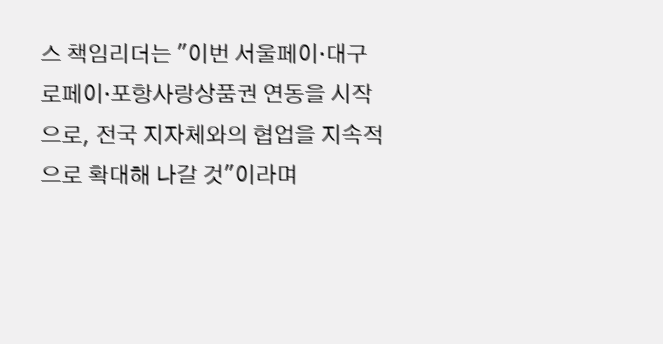스 책임리더는 "이번 서울페이·대구로페이·포항사랑상품권 연동을 시작으로, 전국 지자체와의 협업을 지속적으로 확대해 나갈 것"이라며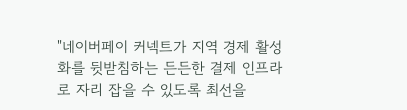"네이버페이 커넥트가 지역 경제 활성화를 뒷받침하는 든든한 결제 인프라로 자리 잡을 수 있도록 최선을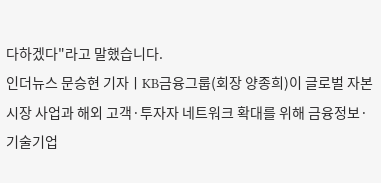다하겠다"라고 말했습니다.
인더뉴스 문승현 기자ㅣKB금융그룹(회장 양종희)이 글로벌 자본시장 사업과 해외 고객·투자자 네트워크 확대를 위해 금융정보·기술기업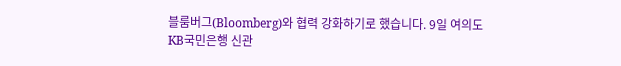블룸버그(Bloomberg)와 협력 강화하기로 했습니다. 9일 여의도 KB국민은행 신관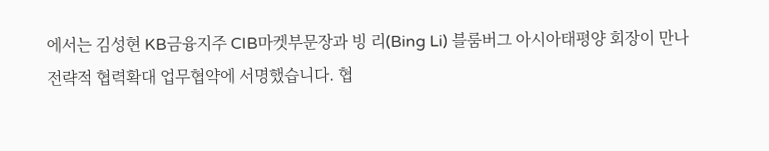에서는 김성현 KB금융지주 CIB마켓부문장과 빙 리(Bing Li) 블룸버그 아시아태평양 회장이 만나 전략적 협력확대 업무협약에 서명했습니다. 협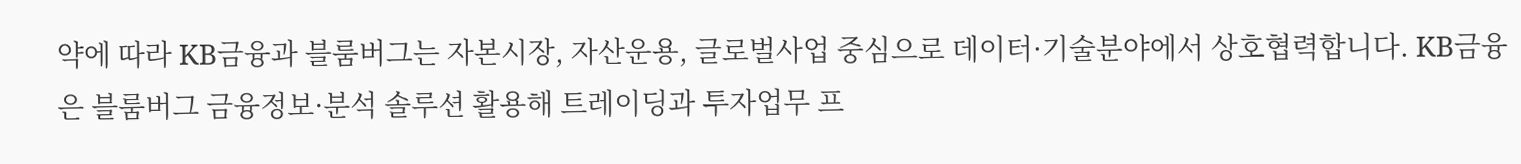약에 따라 KB금융과 블룸버그는 자본시장, 자산운용, 글로벌사업 중심으로 데이터·기술분야에서 상호협력합니다. KB금융은 블룸버그 금융정보·분석 솔루션 활용해 트레이딩과 투자업무 프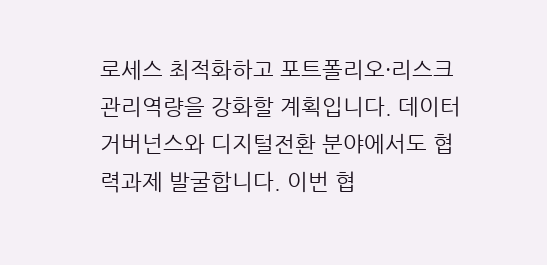로세스 최적화하고 포트폴리오·리스크 관리역량을 강화할 계획입니다. 데이터 거버넌스와 디지털전환 분야에서도 협력과제 발굴합니다. 이번 협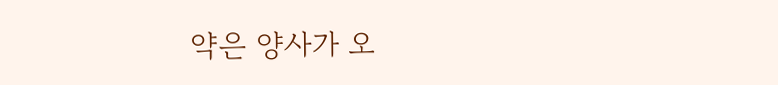약은 양사가 오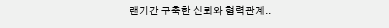랜기간 구축한 신뢰와 협력관계..